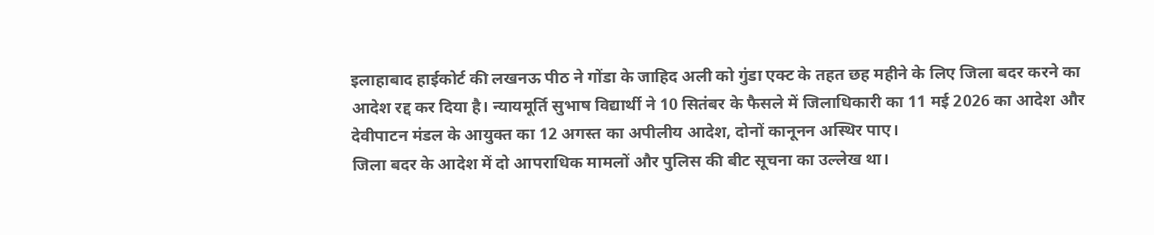इलाहाबाद हाईकोर्ट की लखनऊ पीठ ने गोंडा के जाहिद अली को गुंडा एक्ट के तहत छह महीने के लिए जिला बदर करने का आदेश रद्द कर दिया है। न्यायमूर्ति सुभाष विद्यार्थी ने 10 सितंबर के फैसले में जिलाधिकारी का 11 मई 2026 का आदेश और देवीपाटन मंडल के आयुक्त का 12 अगस्त का अपीलीय आदेश, दोनों कानूनन अस्थिर पाए।
जिला बदर के आदेश में दो आपराधिक मामलों और पुलिस की बीट सूचना का उल्लेख था।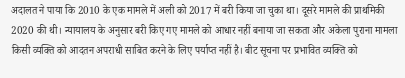अदालत ने पाया कि 2010 के एक मामले में अली को 2017 में बरी किया जा चुका था। दूसरे मामले की प्राथमिकी 2020 की थी। न्यायालय के अनुसार बरी किए गए मामले को आधार नहीं बनाया जा सकता और अकेला पुराना मामला किसी व्यक्ति को आदतन अपराधी साबित करने के लिए पर्याप्त नहीं है। बीट सूचना पर प्रभावित व्यक्ति को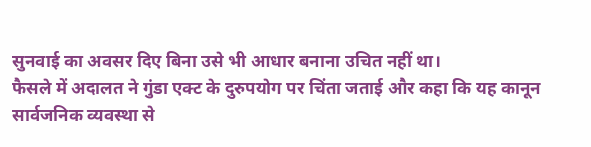सुनवाई का अवसर दिए बिना उसे भी आधार बनाना उचित नहीं था।
फैसले में अदालत ने गुंडा एक्ट के दुरुपयोग पर चिंता जताई और कहा कि यह कानून सार्वजनिक व्यवस्था से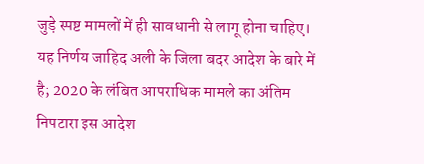जुड़े स्पष्ट मामलों में ही सावधानी से लागू होना चाहिए। यह निर्णय जाहिद अली के जिला बदर आदेश के बारे में है; 2020 के लंबित आपराधिक मामले का अंतिम निपटारा इस आदेश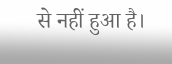से नहीं हुआ है।